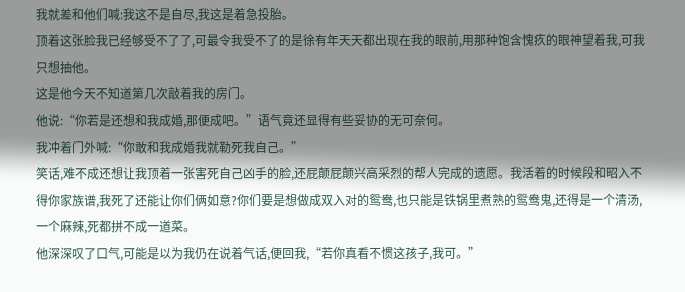我就差和他们喊:我这不是自尽,我这是着急投胎。
顶着这张脸我已经够受不了了,可最令我受不了的是徐有年天天都出现在我的眼前,用那种饱含愧疚的眼神望着我,可我只想抽他。
这是他今天不知道第几次敲着我的房门。
他说:“你若是还想和我成婚,那便成吧。”语气竟还显得有些妥协的无可奈何。
我冲着门外喊:“你敢和我成婚我就勒死我自己。”
笑话,难不成还想让我顶着一张害死自己凶手的脸,还屁颠屁颠兴高采烈的帮人完成的遗愿。我活着的时候段和昭入不得你家族谱,我死了还能让你们俩如意?你们要是想做成双入对的鸳鸯,也只能是铁锅里煮熟的鸳鸯鬼,还得是一个清汤,一个麻辣,死都拼不成一道菜。
他深深叹了口气,可能是以为我仍在说着气话,便回我,“若你真看不惯这孩子,我可。”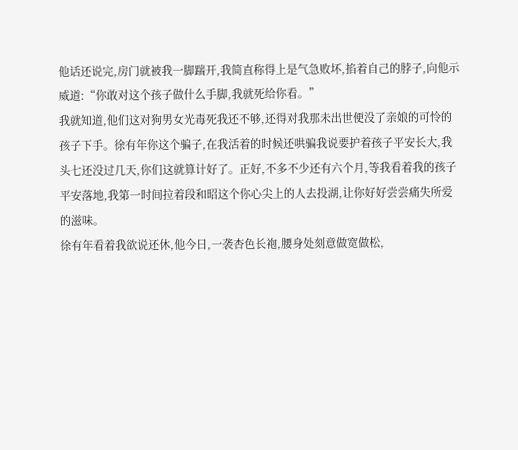他话还说完,房门就被我一脚踹开,我简直称得上是气急败坏,掐着自己的脖子,向他示威道:“你敢对这个孩子做什么手脚,我就死给你看。”
我就知道,他们这对狗男女光毒死我还不够,还得对我那未出世便没了亲娘的可怜的孩子下手。徐有年你这个骗子,在我活着的时候还哄骗我说要护着孩子平安长大,我头七还没过几天,你们这就算计好了。正好,不多不少还有六个月,等我看着我的孩子平安落地,我第一时间拉着段和昭这个你心尖上的人去投湖,让你好好尝尝痛失所爱的滋味。
徐有年看着我欲说还休,他今日,一袭杏色长袍,腰身处刻意做宽做松,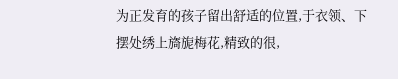为正发育的孩子留出舒适的位置,于衣领、下摆处绣上旖旎梅花,精致的很,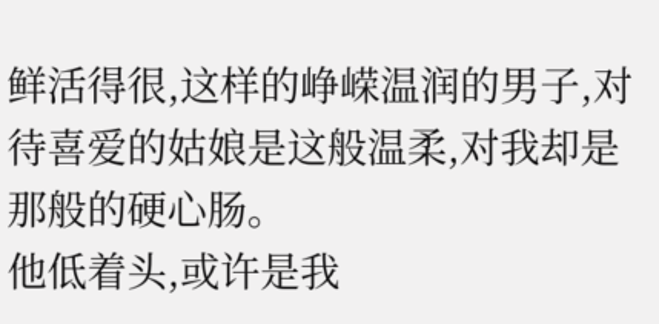鲜活得很,这样的峥嵘温润的男子,对待喜爱的姑娘是这般温柔,对我却是那般的硬心肠。
他低着头,或许是我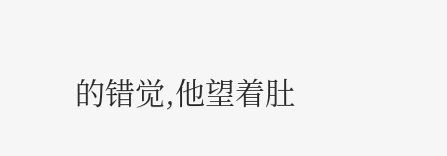的错觉,他望着肚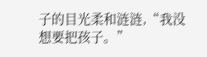子的目光柔和涟涟,“我没想要把孩子。”